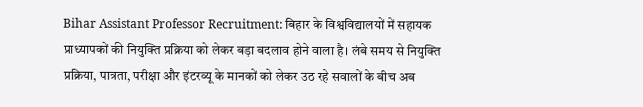Bihar Assistant Professor Recruitment: बिहार के विश्वविद्यालयों में सहायक प्राध्यापकों की नियुक्ति प्रक्रिया को लेकर बड़ा बदलाव होने वाला है। लंबे समय से नियुक्ति प्रक्रिया, पात्रता, परीक्षा और इंटरव्यू के मानकों को लेकर उठ रहे सवालों के बीच अब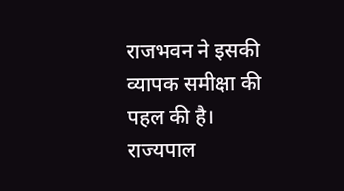राजभवन ने इसकी व्यापक समीक्षा की पहल की है। राज्यपाल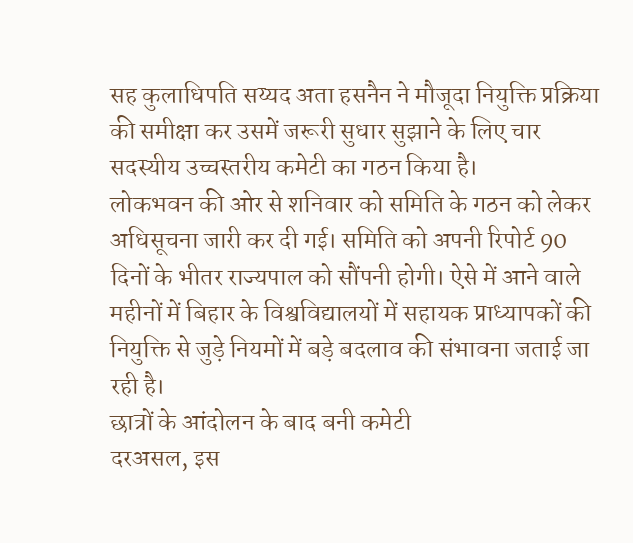सह कुलाधिपति सय्यद अता हसनैन ने मौजूदा नियुक्ति प्रक्रिया की समीक्षा कर उसमें जरूरी सुधार सुझाने के लिए चार सदस्यीय उच्चस्तरीय कमेटी का गठन किया है।
लोकभवन की ओर से शनिवार को समिति के गठन को लेकर अधिसूचना जारी कर दी गई। समिति को अपनी रिपोर्ट 90 दिनों के भीतर राज्यपाल को सौंपनी होगी। ऐसे में आने वाले महीनों में बिहार के विश्वविद्यालयों में सहायक प्राध्यापकों की नियुक्ति से जुड़े नियमों में बड़े बदलाव की संभावना जताई जा रही है।
छात्रों के आंदोलन के बाद बनी कमेटी
दरअसल, इस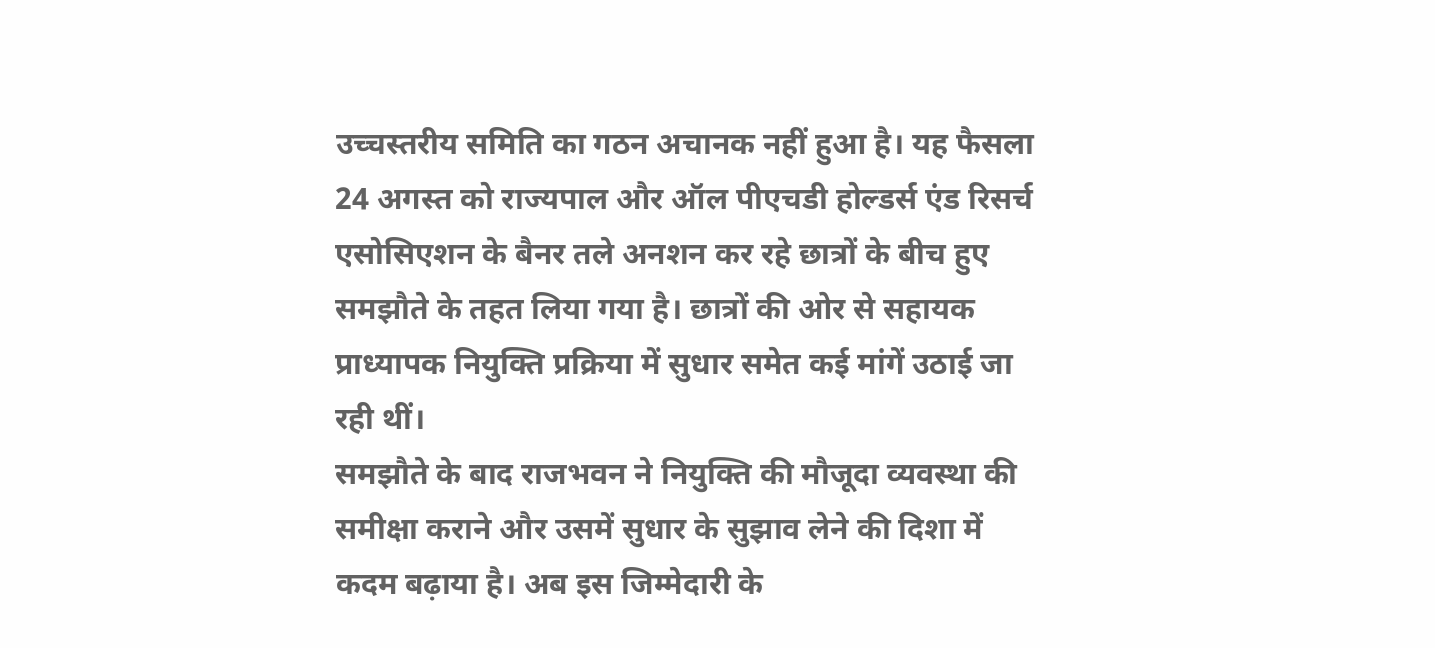उच्चस्तरीय समिति का गठन अचानक नहीं हुआ है। यह फैसला 24 अगस्त को राज्यपाल और ऑल पीएचडी होल्डर्स एंड रिसर्च एसोसिएशन के बैनर तले अनशन कर रहे छात्रों के बीच हुए समझौते के तहत लिया गया है। छात्रों की ओर से सहायक प्राध्यापक नियुक्ति प्रक्रिया में सुधार समेत कई मांगें उठाई जा रही थीं।
समझौते के बाद राजभवन ने नियुक्ति की मौजूदा व्यवस्था की समीक्षा कराने और उसमें सुधार के सुझाव लेने की दिशा में कदम बढ़ाया है। अब इस जिम्मेदारी के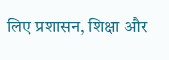लिए प्रशासन, शिक्षा और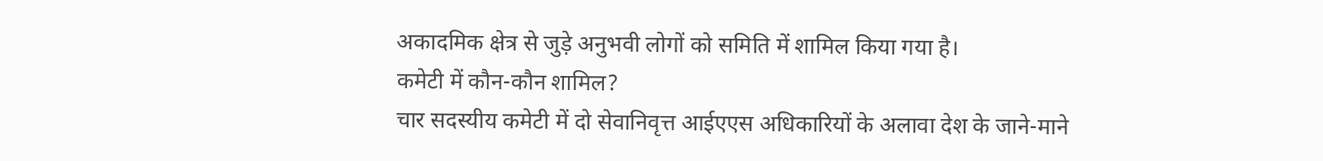अकादमिक क्षेत्र से जुड़े अनुभवी लोगों को समिति में शामिल किया गया है।
कमेटी में कौन-कौन शामिल?
चार सदस्यीय कमेटी में दो सेवानिवृत्त आईएएस अधिकारियों के अलावा देश के जाने-माने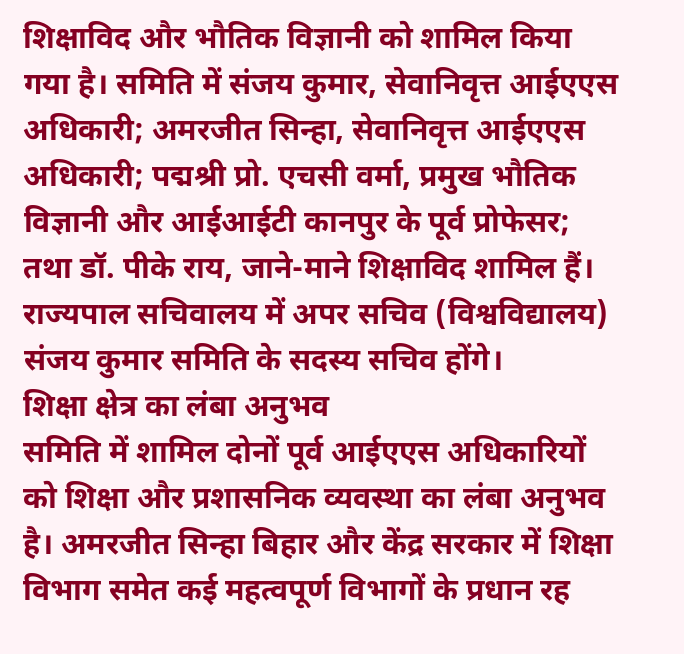शिक्षाविद और भौतिक विज्ञानी को शामिल किया गया है। समिति में संजय कुमार, सेवानिवृत्त आईएएस अधिकारी; अमरजीत सिन्हा, सेवानिवृत्त आईएएस अधिकारी; पद्मश्री प्रो. एचसी वर्मा, प्रमुख भौतिक विज्ञानी और आईआईटी कानपुर के पूर्व प्रोफेसर; तथा डॉ. पीके राय, जाने-माने शिक्षाविद शामिल हैं। राज्यपाल सचिवालय में अपर सचिव (विश्वविद्यालय) संजय कुमार समिति के सदस्य सचिव होंगे।
शिक्षा क्षेत्र का लंबा अनुभव
समिति में शामिल दोनों पूर्व आईएएस अधिकारियों को शिक्षा और प्रशासनिक व्यवस्था का लंबा अनुभव है। अमरजीत सिन्हा बिहार और केंद्र सरकार में शिक्षा विभाग समेत कई महत्वपूर्ण विभागों के प्रधान रह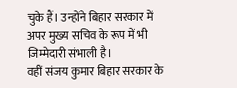चुके हैं। उन्होंने बिहार सरकार में अपर मुख्य सचिव के रूप में भी जिम्मेदारी संभाली है।
वहीं संजय कुमार बिहार सरकार के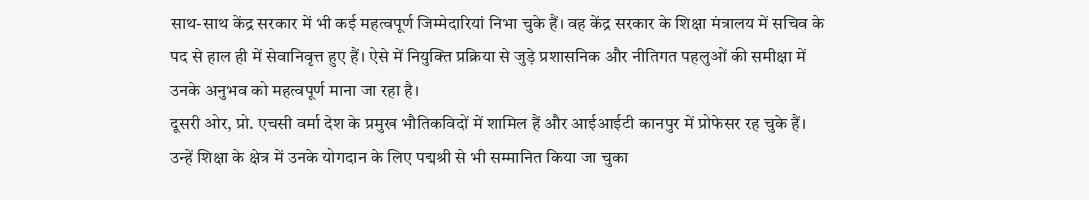साथ-साथ केंद्र सरकार में भी कई महत्वपूर्ण जिम्मेदारियां निभा चुके हैं। वह केंद्र सरकार के शिक्षा मंत्रालय में सचिव के पद से हाल ही में सेवानिवृत्त हुए हैं। ऐसे में नियुक्ति प्रक्रिया से जुड़े प्रशासनिक और नीतिगत पहलुओं की समीक्षा में उनके अनुभव को महत्वपूर्ण माना जा रहा है।
दूसरी ओर, प्रो. एचसी वर्मा देश के प्रमुख भौतिकविदों में शामिल हैं और आईआईटी कानपुर में प्रोफेसर रह चुके हैं। उन्हें शिक्षा के क्षेत्र में उनके योगदान के लिए पद्मश्री से भी सम्मानित किया जा चुका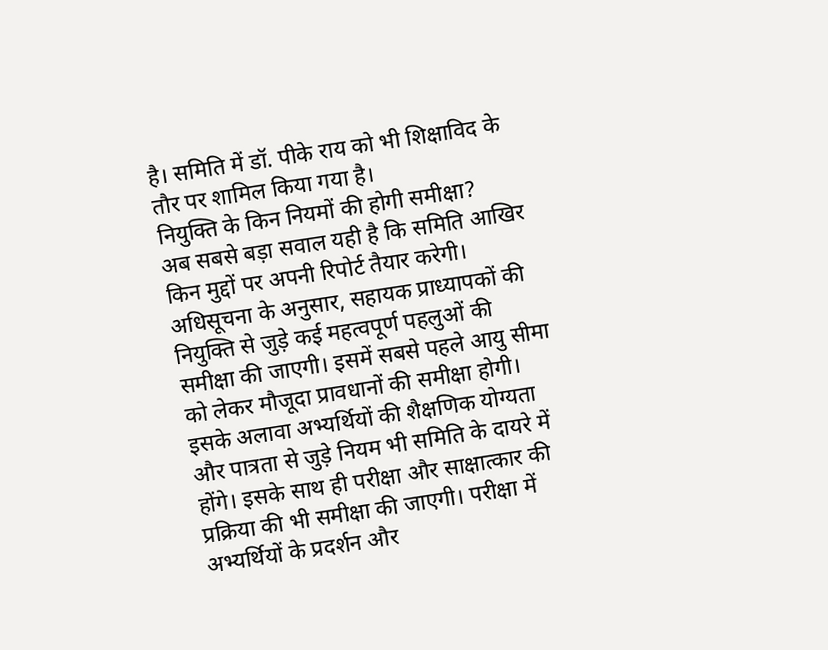है। समिति में डॉ. पीके राय को भी शिक्षाविद के तौर पर शामिल किया गया है।
नियुक्ति के किन नियमों की होगी समीक्षा?
अब सबसे बड़ा सवाल यही है कि समिति आखिर किन मुद्दों पर अपनी रिपोर्ट तैयार करेगी। अधिसूचना के अनुसार, सहायक प्राध्यापकों की नियुक्ति से जुड़े कई महत्वपूर्ण पहलुओं की समीक्षा की जाएगी। इसमें सबसे पहले आयु सीमा को लेकर मौजूदा प्रावधानों की समीक्षा होगी। इसके अलावा अभ्यर्थियों की शैक्षणिक योग्यता और पात्रता से जुड़े नियम भी समिति के दायरे में होंगे। इसके साथ ही परीक्षा और साक्षात्कार की प्रक्रिया की भी समीक्षा की जाएगी। परीक्षा में अभ्यर्थियों के प्रदर्शन और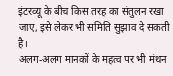इंटरव्यू के बीच किस तरह का संतुलन रखा जाए, इसे लेकर भी समिति सुझाव दे सकती है।
अलग-अलग मानकों के महत्व पर भी मंथन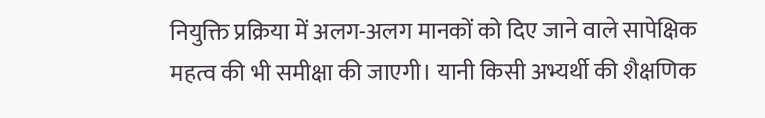नियुक्ति प्रक्रिया में अलग-अलग मानकों को दिए जाने वाले सापेक्षिक महत्व की भी समीक्षा की जाएगी। यानी किसी अभ्यर्थी की शैक्षणिक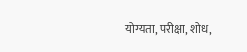योग्यता, परीक्षा, शोध,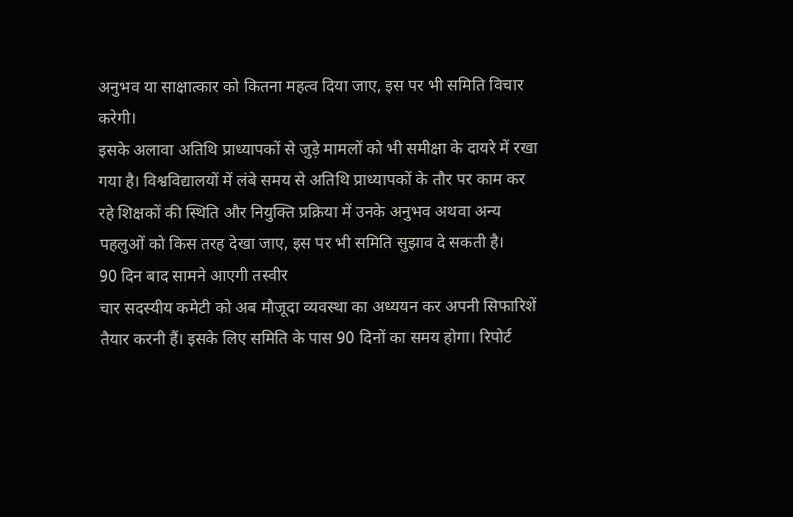अनुभव या साक्षात्कार को कितना महत्व दिया जाए, इस पर भी समिति विचार करेगी।
इसके अलावा अतिथि प्राध्यापकों से जुड़े मामलों को भी समीक्षा के दायरे में रखा गया है। विश्वविद्यालयों में लंबे समय से अतिथि प्राध्यापकों के तौर पर काम कर रहे शिक्षकों की स्थिति और नियुक्ति प्रक्रिया में उनके अनुभव अथवा अन्य पहलुओं को किस तरह देखा जाए, इस पर भी समिति सुझाव दे सकती है।
90 दिन बाद सामने आएगी तस्वीर
चार सदस्यीय कमेटी को अब मौजूदा व्यवस्था का अध्ययन कर अपनी सिफारिशें तैयार करनी हैं। इसके लिए समिति के पास 90 दिनों का समय होगा। रिपोर्ट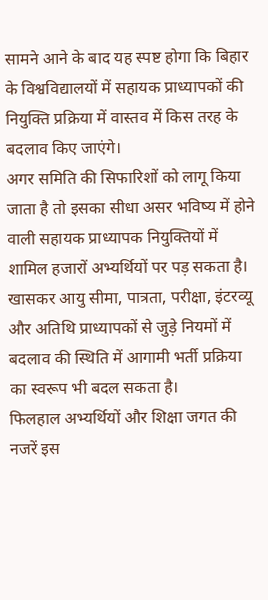सामने आने के बाद यह स्पष्ट होगा कि बिहार के विश्वविद्यालयों में सहायक प्राध्यापकों की नियुक्ति प्रक्रिया में वास्तव में किस तरह के बदलाव किए जाएंगे।
अगर समिति की सिफारिशों को लागू किया जाता है तो इसका सीधा असर भविष्य में होने वाली सहायक प्राध्यापक नियुक्तियों में शामिल हजारों अभ्यर्थियों पर पड़ सकता है। खासकर आयु सीमा, पात्रता, परीक्षा, इंटरव्यू और अतिथि प्राध्यापकों से जुड़े नियमों में बदलाव की स्थिति में आगामी भर्ती प्रक्रिया का स्वरूप भी बदल सकता है।
फिलहाल अभ्यर्थियों और शिक्षा जगत की नजरें इस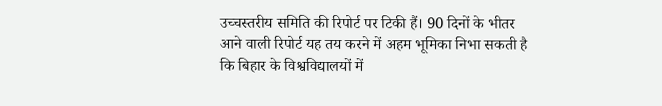उच्चस्तरीय समिति की रिपोर्ट पर टिकी हैं। 90 दिनों के भीतर आने वाली रिपोर्ट यह तय करने में अहम भूमिका निभा सकती है कि बिहार के विश्वविद्यालयों में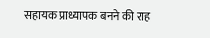सहायक प्राध्यापक बनने की राह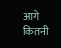आगे कितनी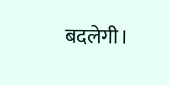बदलेगी।